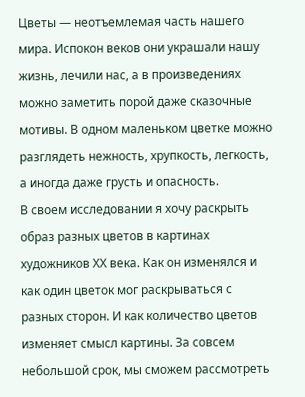Цветы — неотъемлемая часть нашего мира. Испокон веков они украшали нашу жизнь, лечили нас, а в произведениях можно заметить порой даже сказочные мотивы. В одном маленьком цветке можно разглядеть нежность, хрупкость, легкость, а иногда даже грусть и опасность.
В своем исследовании я хочу раскрыть образ разных цветов в картинах художников ХХ века. Как он изменялся и как один цветок мог раскрываться с разных сторон. И как количество цветов изменяет смысл картины. За совсем небольшой срок, мы сможем рассмотреть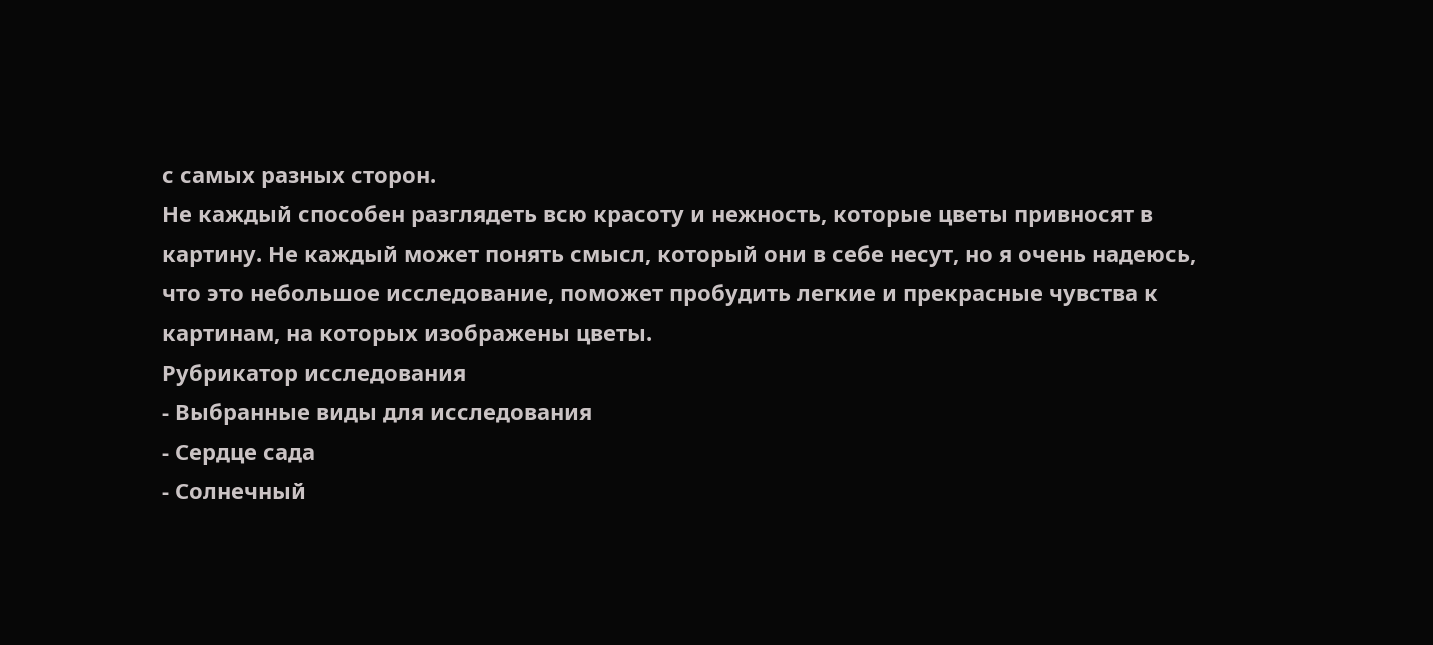с самых разных сторон.
Не каждый способен разглядеть всю красоту и нежность, которые цветы привносят в картину. Не каждый может понять смысл, который они в себе несут, но я очень надеюсь, что это небольшое исследование, поможет пробудить легкие и прекрасные чувства к картинам, на которых изображены цветы.
Рубрикатор исследования
- Выбранные виды для исследования
- Сердце сада
- Солнечный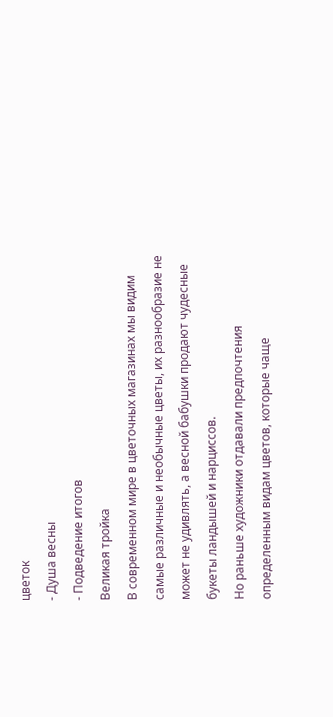цветок
- Душа весны
- Подведение итогов
Великая тройка
В современном мире в цветочных магазинах мы видим самые различные и необычные цветы, их разнообразие не может не удивлять, а весной бабушки продают чудесные букеты ландышей и нарциссов.
Но раньше художники отдавали предпочтения определенным видам цветов, которые чаще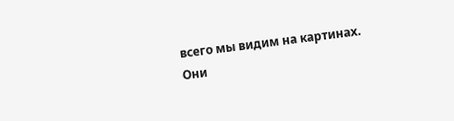всего мы видим на картинах. Они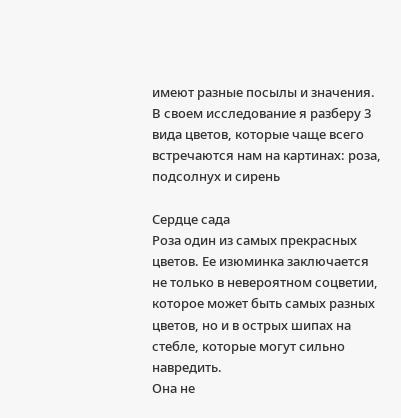имеют разные посылы и значения.
В своем исследование я разберу 3 вида цветов, которые чаще всего встречаются нам на картинах: роза, подсолнух и сирень

Сердце сада
Роза один из самых прекрасных цветов. Ее изюминка заключается не только в невероятном соцветии, которое может быть самых разных цветов, но и в острых шипах на стебле, которые могут сильно навредить.
Она не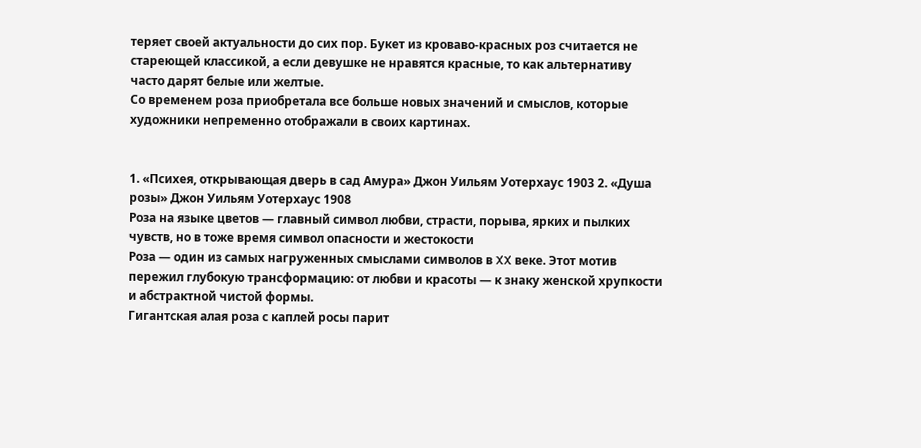теряет своей актуальности до сих пор. Букет из кроваво-красных роз считается не стареющей классикой, а если девушке не нравятся красные, то как альтернативу часто дарят белые или желтые.
Со временем роза приобретала все больше новых значений и смыслов, которые художники непременно отображали в своих картинах.


1. «Психея, открывающая дверь в сад Амура» Джон Уильям Уотерхаус 1903 2. «Душа розы» Джон Уильям Уотерхаус 1908
Роза на языке цветов — главный символ любви, страсти, порыва, ярких и пылких чувств, но в тоже время символ опасности и жестокости
Роза — один из самых нагруженных смыслами символов в XX веке. Этот мотив пережил глубокую трансформацию: от любви и красоты — к знаку женской хрупкости и абстрактной чистой формы.
Гигантская алая роза с каплей росы парит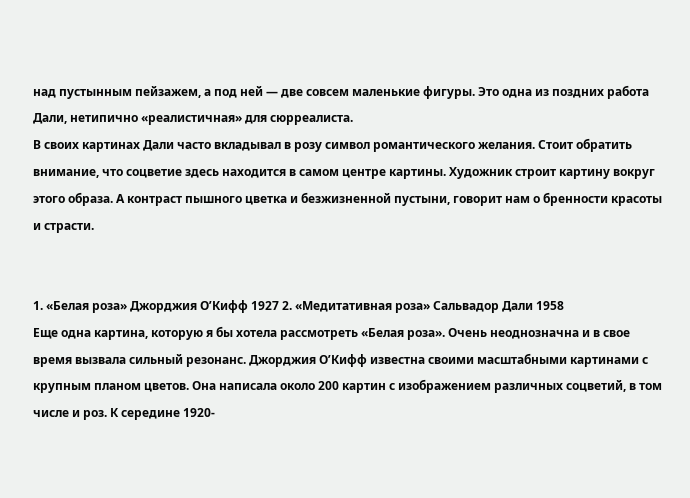над пустынным пейзажем, а под ней — две совсем маленькие фигуры. Это одна из поздних работа Дали, нетипично «реалистичная» для сюрреалиста.
В своих картинах Дали часто вкладывал в розу символ романтического желания. Стоит обратить внимание, что соцветие здесь находится в самом центре картины. Художник строит картину вокруг этого образа. А контраст пышного цветка и безжизненной пустыни, говорит нам о бренности красоты и страсти.


1. «Белая роза» Джорджия О’Кифф 1927 2. «Медитативная роза» Сальвадор Дали 1958
Еще одна картина, которую я бы хотела рассмотреть «Белая роза». Очень неоднозначна и в свое время вызвала сильный резонанс. Джорджия О’Кифф известна своими масштабными картинами с крупным планом цветов. Она написала около 200 картин с изображением различных соцветий, в том числе и роз. К середине 1920-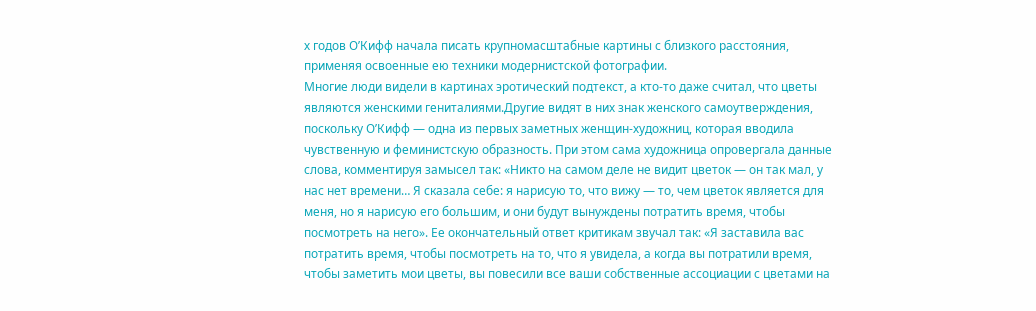х годов О’Кифф начала писать крупномасштабные картины с близкого расстояния, применяя освоенные ею техники модернистской фотографии.
Многие люди видели в картинах эротический подтекст, а кто-то даже считал, что цветы являются женскими гениталиями.Другие видят в них знак женского самоутверждения, поскольку О’Кифф — одна из первых заметных женщин-художниц, которая вводила чувственную и феминистскую образность. При этом сама художница опровергала данные слова, комментируя замысел так: «Никто на самом деле не видит цветок — он так мал, у нас нет времени… Я сказала себе: я нарисую то, что вижу — то, чем цветок является для меня, но я нарисую его большим, и они будут вынуждены потратить время, чтобы посмотреть на него». Ее окончательный ответ критикам звучал так: «Я заставила вас потратить время, чтобы посмотреть на то, что я увидела, а когда вы потратили время, чтобы заметить мои цветы, вы повесили все ваши собственные ассоциации с цветами на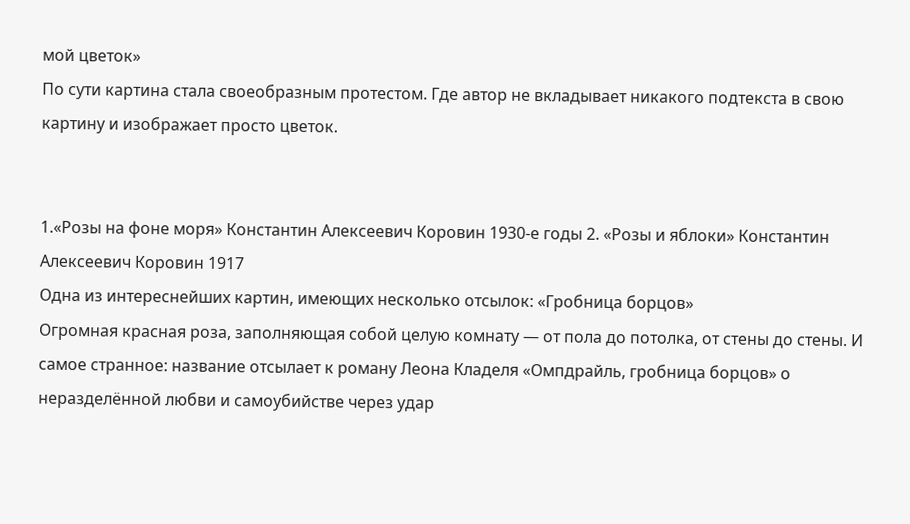мой цветок»
По сути картина стала своеобразным протестом. Где автор не вкладывает никакого подтекста в свою картину и изображает просто цветок.


1.«Розы на фоне моря» Константин Алексеевич Коровин 1930-е годы 2. «Розы и яблоки» Константин Алексеевич Коровин 1917
Одна из интереснейших картин, имеющих несколько отсылок: «Гробница борцов»
Огромная красная роза, заполняющая собой целую комнату — от пола до потолка, от стены до стены. И самое странное: название отсылает к роману Леона Кладеля «Омпдрайль, гробница борцов» о неразделённой любви и самоубийстве через удар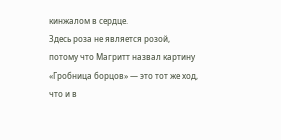кинжалом в сердце.
Здесь роза не является розой, потому что Магритт назвал картину «Гробница борцов» — это тот же ход, что и в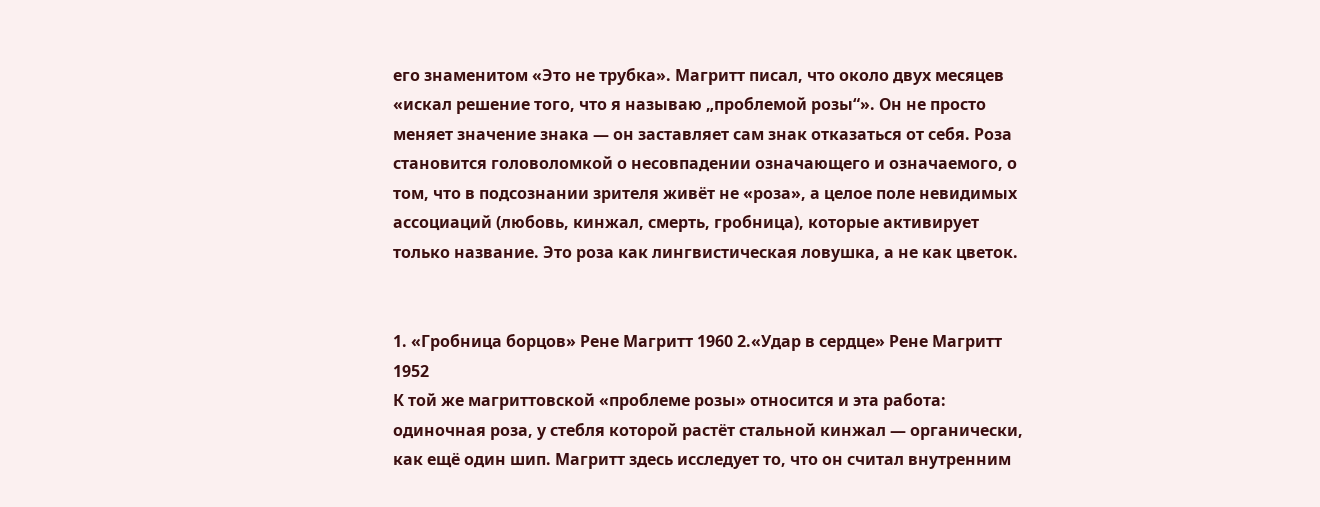его знаменитом «Это не трубка». Магритт писал, что около двух месяцев «искал решение того, что я называю „проблемой розы“». Он не просто меняет значение знака — он заставляет сам знак отказаться от себя. Роза становится головоломкой о несовпадении означающего и означаемого, о том, что в подсознании зрителя живёт не «роза», а целое поле невидимых ассоциаций (любовь, кинжал, смерть, гробница), которые активирует только название. Это роза как лингвистическая ловушка, а не как цветок.


1. «Гробница борцов» Рене Магритт 1960 2.«Удар в сердце» Рене Магритт 1952
К той же магриттовской «проблеме розы» относится и эта работа: одиночная роза, у стебля которой растёт стальной кинжал — органически, как ещё один шип. Магритт здесь исследует то, что он считал внутренним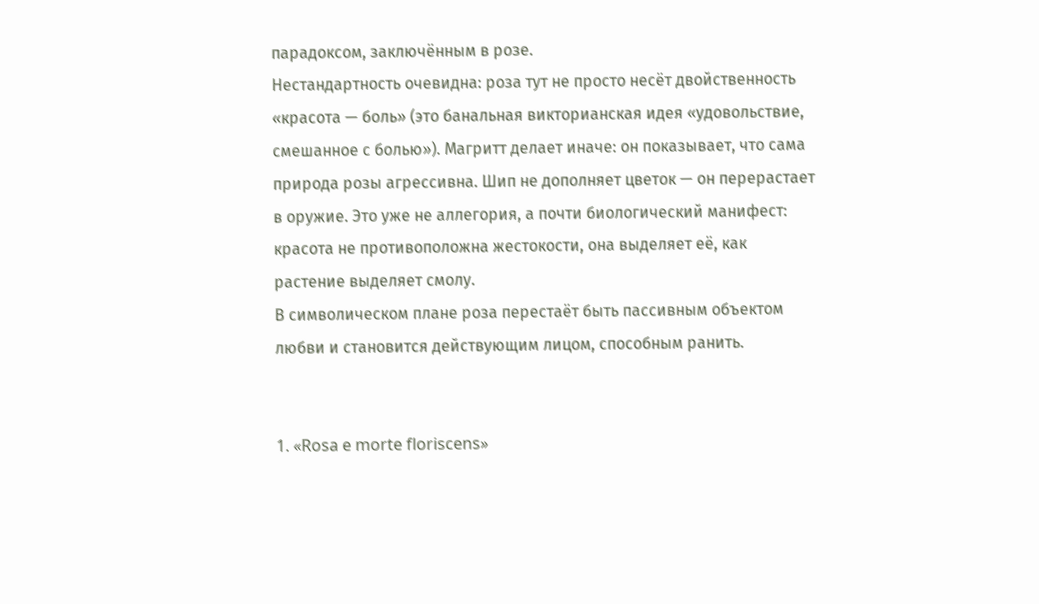парадоксом, заключённым в розе.
Нестандартность очевидна: роза тут не просто несёт двойственность «красота — боль» (это банальная викторианская идея «удовольствие, смешанное с болью»). Магритт делает иначе: он показывает, что сама природа розы агрессивна. Шип не дополняет цветок — он перерастает в оружие. Это уже не аллегория, а почти биологический манифест: красота не противоположна жестокости, она выделяет её, как растение выделяет смолу.
В символическом плане роза перестаёт быть пассивным объектом любви и становится действующим лицом, способным ранить.


1. «Rosa e morte floriscens»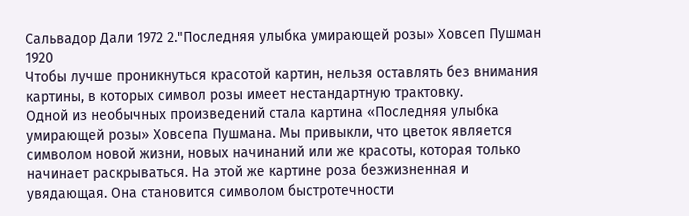Сальвадор Дали 1972 2."Последняя улыбка умирающей розы» Ховсеп Пушман 1920
Чтобы лучше проникнуться красотой картин, нельзя оставлять без внимания картины, в которых символ розы имеет нестандартную трактовку.
Одной из необычных произведений стала картина «Последняя улыбка умирающей розы» Ховсепа Пушмана. Мы привыкли, что цветок является символом новой жизни, новых начинаний или же красоты, которая только начинает раскрываться. На этой же картине роза безжизненная и увядающая. Она становится символом быстротечности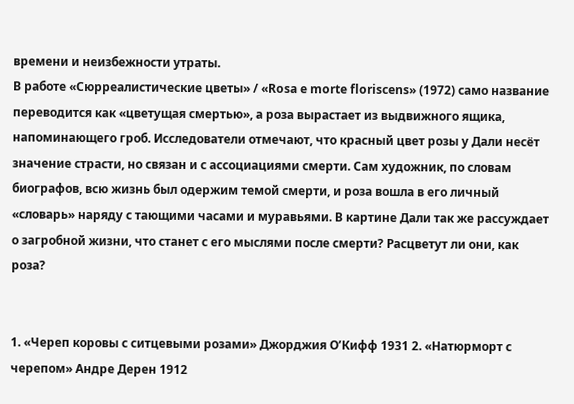времени и неизбежности утраты.
В работе «Сюрреалистические цветы» / «Rosa e morte floriscens» (1972) само название переводится как «цветущая смертью», а роза вырастает из выдвижного ящика, напоминающего гроб. Исследователи отмечают, что красный цвет розы у Дали несёт значение страсти, но связан и с ассоциациями смерти. Сам художник, по словам биографов, всю жизнь был одержим темой смерти, и роза вошла в его личный «словарь» наряду с тающими часами и муравьями. В картине Дали так же рассуждает о загробной жизни, что станет с его мыслями после смерти? Расцветут ли они, как роза?


1. «Череп коровы с ситцевыми розами» Джорджия О’Кифф 1931 2. «Натюрморт с черепом» Андре Дерен 1912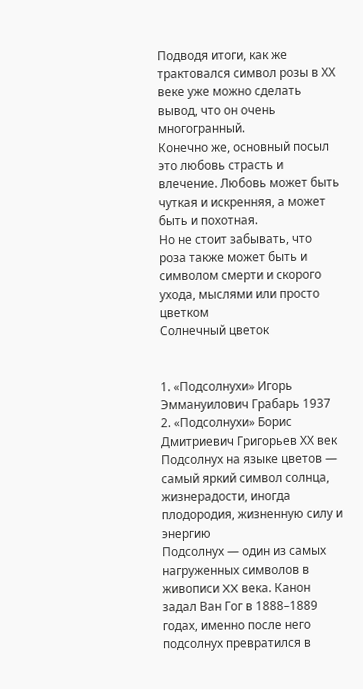Подводя итоги, как же трактовался символ розы в ХХ веке уже можно сделать вывод, что он очень многогранный.
Конечно же, основный посыл это любовь страсть и влечение. Любовь может быть чуткая и искренняя, а может быть и похотная.
Но не стоит забывать, что роза также может быть и символом смерти и скорого ухода, мыслями или просто цветком
Солнечный цветок


1. «Подсолнухи» Игорь Эммануилович Грабарь 1937 2. «Подсолнухи» Борис Дмитриевич Григорьев ХХ век
Подсолнух на языке цветов — самый яркий символ солнца, жизнерадости, иногда плодородия, жизненную силу и энергию
Подсолнух — один из самых нагруженных символов в живописи XX века. Канон задал Ван Гог в 1888–1889 годах, именно после него подсолнух превратился в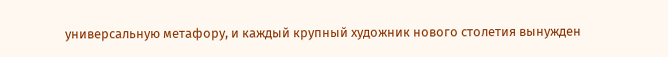универсальную метафору, и каждый крупный художник нового столетия вынужден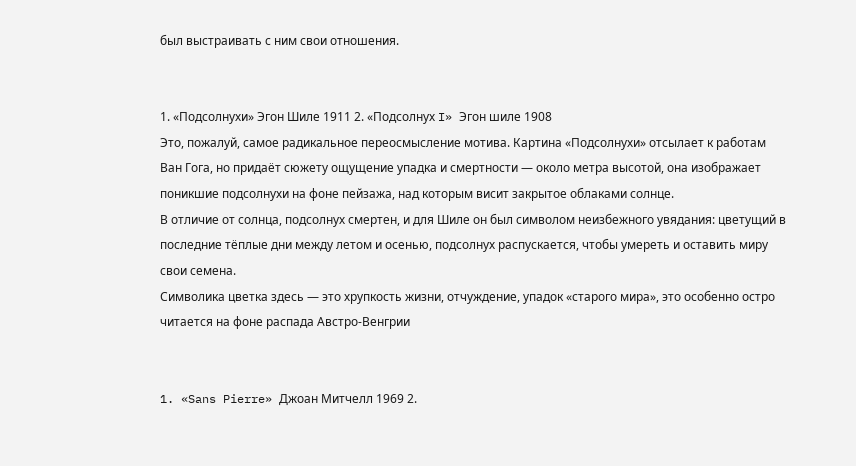был выстраивать с ним свои отношения.


1. «Подсолнухи» Эгон Шиле 1911 2. «Подсолнух I» Эгон шиле 1908
Это, пожалуй, самое радикальное переосмысление мотива. Картина «Подсолнухи» отсылает к работам Ван Гога, но придаёт сюжету ощущение упадка и смертности — около метра высотой, она изображает поникшие подсолнухи на фоне пейзажа, над которым висит закрытое облаками солнце.
В отличие от солнца, подсолнух смертен, и для Шиле он был символом неизбежного увядания: цветущий в последние тёплые дни между летом и осенью, подсолнух распускается, чтобы умереть и оставить миру свои семена.
Символика цветка здесь — это хрупкость жизни, отчуждение, упадок «старого мира», это особенно остро читается на фоне распада Австро-Венгрии


1. «Sans Pierre» Джоан Митчелл 1969 2.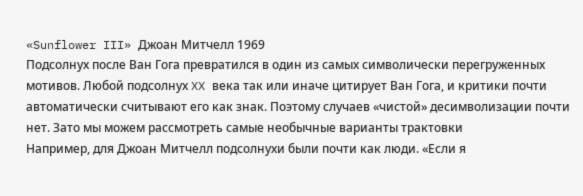«Sunflower III» Джоан Митчелл 1969
Подсолнух после Ван Гога превратился в один из самых символически перегруженных мотивов. Любой подсолнух XX века так или иначе цитирует Ван Гога, и критики почти автоматически считывают его как знак. Поэтому случаев «чистой» десимволизации почти нет. Зато мы можем рассмотреть самые необычные варианты трактовки
Например, для Джоан Митчелл подсолнухи были почти как люди. «Если я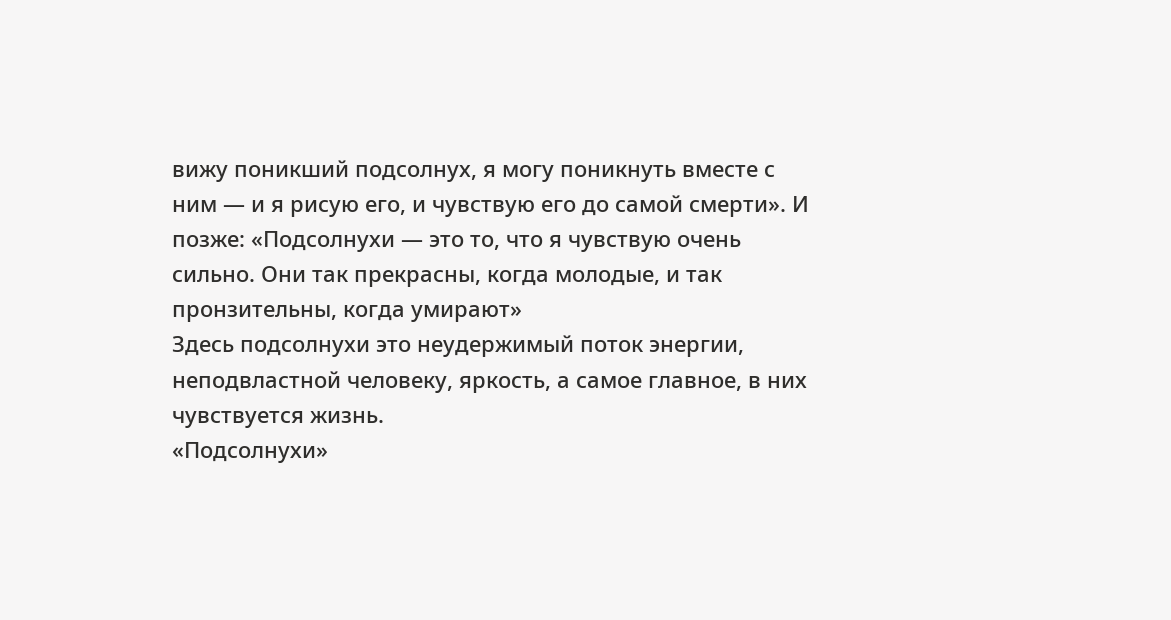вижу поникший подсолнух, я могу поникнуть вместе с ним — и я рисую его, и чувствую его до самой смерти». И позже: «Подсолнухи — это то, что я чувствую очень сильно. Они так прекрасны, когда молодые, и так пронзительны, когда умирают»
Здесь подсолнухи это неудержимый поток энергии, неподвластной человеку, яркость, а самое главное, в них чувствуется жизнь.
«Подсолнухи»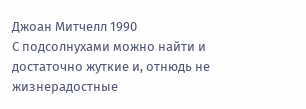Джоан Митчелл 1990
С подсолнухами можно найти и достаточно жуткие и, отнюдь не жизнерадостные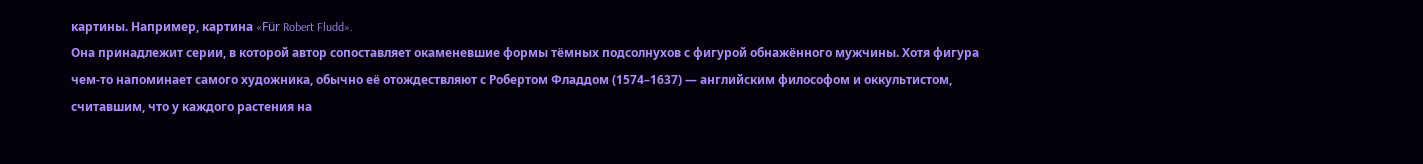картины. Например, картина «Für Robert Fludd».
Она принадлежит серии, в которой автор сопоставляет окаменевшие формы тёмных подсолнухов с фигурой обнажённого мужчины. Хотя фигура чем-то напоминает самого художника, обычно её отождествляют с Робертом Фладдом (1574–1637) — английским философом и оккультистом, считавшим, что у каждого растения на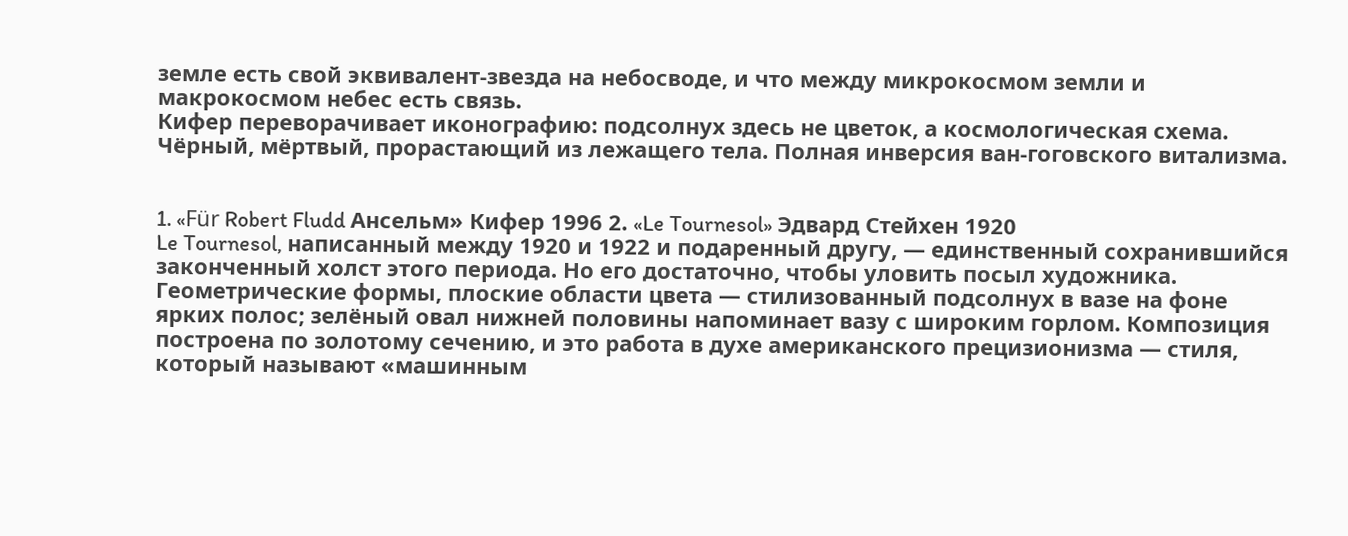земле есть свой эквивалент-звезда на небосводе, и что между микрокосмом земли и макрокосмом небес есть связь.
Кифер переворачивает иконографию: подсолнух здесь не цветок, а космологическая схема. Чёрный, мёртвый, прорастающий из лежащего тела. Полная инверсия ван-гоговского витализма.


1. «Für Robert Fludd Ансельм» Кифер 1996 2. «Le Tournesol» Эдвард Стейхен 1920
Le Tournesol, написанный между 1920 и 1922 и подаренный другу, — единственный сохранившийся законченный холст этого периода. Но его достаточно, чтобы уловить посыл художника.
Геометрические формы, плоские области цвета — стилизованный подсолнух в вазе на фоне ярких полос; зелёный овал нижней половины напоминает вазу с широким горлом. Композиция построена по золотому сечению, и это работа в духе американского прецизионизма — стиля, который называют «машинным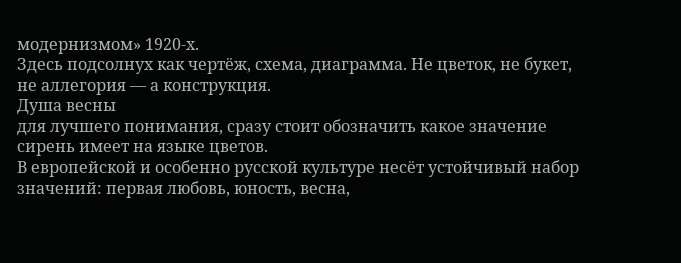модернизмом» 1920-х.
Здесь подсолнух как чертёж, схема, диаграмма. Не цветок, не букет, не аллегория — а конструкция.
Душа весны
для лучшего понимания, сразу стоит обозначить какое значение сирень имеет на языке цветов.
В европейской и особенно русской культуре несёт устойчивый набор значений: первая любовь, юность, весна,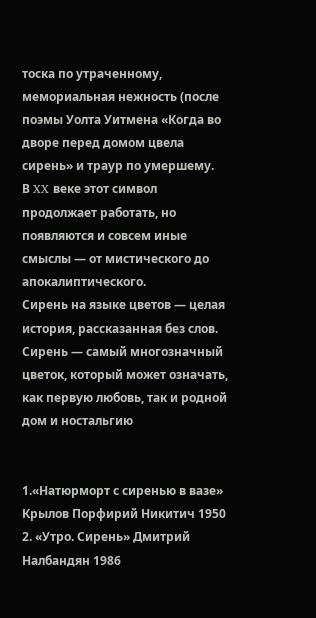тоска по утраченному, мемориальная нежность (после поэмы Уолта Уитмена «Когда во дворе перед домом цвела сирень» и траур по умершему.
В XX веке этот символ продолжает работать, но появляются и совсем иные смыслы — от мистического до апокалиптического.
Сирень на языке цветов — целая история, рассказанная без слов. Сирень — самый многозначный цветок, который может означать, как первую любовь, так и родной дом и ностальгию


1.«Натюрморт с сиренью в вазе» Крылов Порфирий Никитич 1950 2. «Утро. Сирень» Дмитрий Налбандян 1986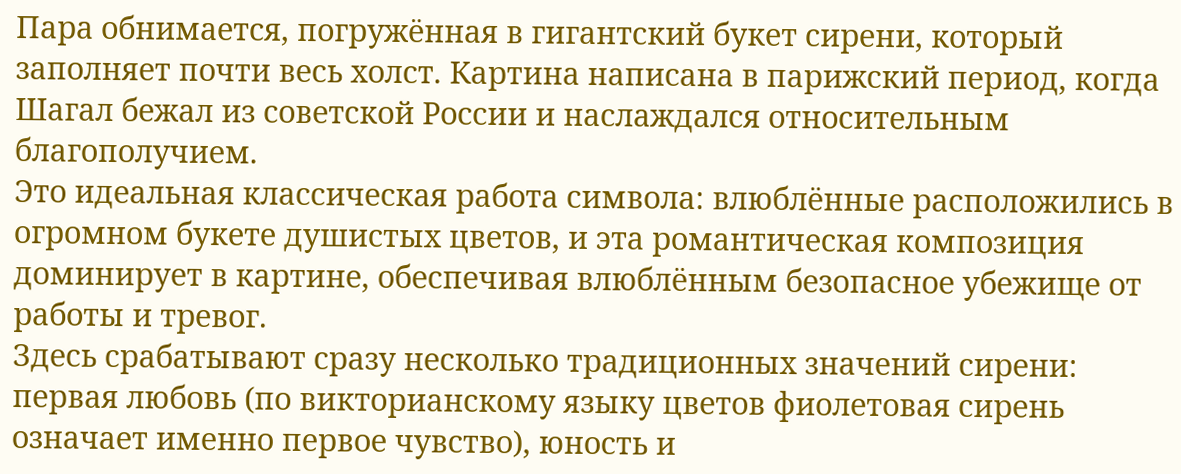Пара обнимается, погружённая в гигантский букет сирени, который заполняет почти весь холст. Картина написана в парижский период, когда Шагал бежал из советской России и наслаждался относительным благополучием.
Это идеальная классическая работа символа: влюблённые расположились в огромном букете душистых цветов, и эта романтическая композиция доминирует в картине, обеспечивая влюблённым безопасное убежище от работы и тревог.
Здесь срабатывают сразу несколько традиционных значений сирени: первая любовь (по викторианскому языку цветов фиолетовая сирень означает именно первое чувство), юность и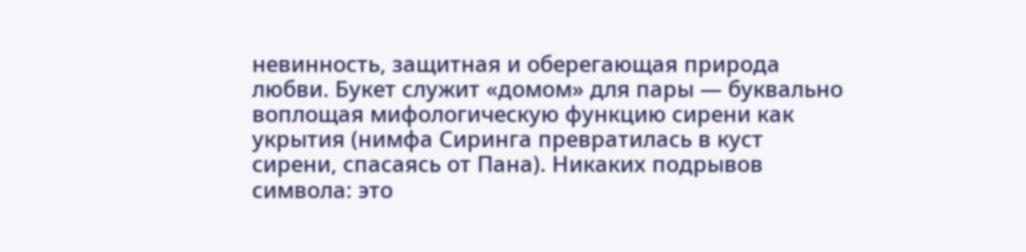невинность, защитная и оберегающая природа любви. Букет служит «домом» для пары — буквально воплощая мифологическую функцию сирени как укрытия (нимфа Сиринга превратилась в куст сирени, спасаясь от Пана). Никаких подрывов символа: это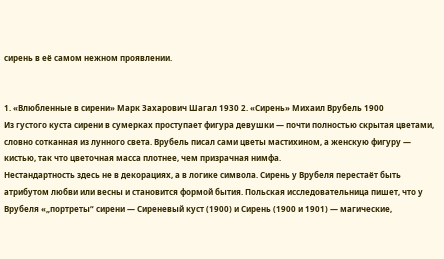сирень в её самом нежном проявлении.


1. «Влюбленные в сирени» Марк Захарович Шагал 1930 2. «Сирень» Михаил Врубель 1900
Из густого куста сирени в сумерках проступает фигура девушки — почти полностью скрытая цветами, словно сотканная из лунного света. Врубель писал сами цветы мастихином, а женскую фигуру — кистью, так что цветочная масса плотнее, чем призрачная нимфа.
Нестандартность здесь не в декорациях, а в логике символа. Сирень у Врубеля перестаёт быть атрибутом любви или весны и становится формой бытия. Польская исследовательница пишет, что у Врубеля «„портреты“ сирени — Сиреневый куст (1900) и Сирень (1900 и 1901) — магические,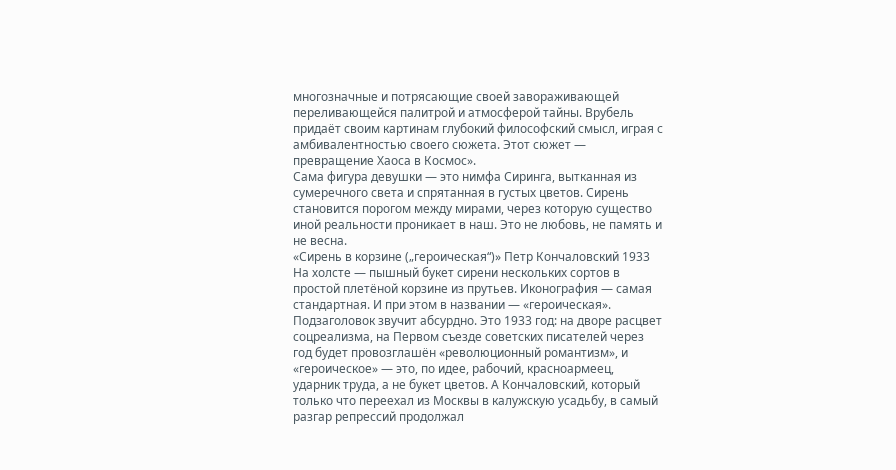многозначные и потрясающие своей завораживающей переливающейся палитрой и атмосферой тайны. Врубель придаёт своим картинам глубокий философский смысл, играя с амбивалентностью своего сюжета. Этот сюжет — превращение Хаоса в Космос».
Сама фигура девушки — это нимфа Сиринга, вытканная из сумеречного света и спрятанная в густых цветов. Сирень становится порогом между мирами, через которую существо иной реальности проникает в наш. Это не любовь, не память и не весна.
«Сирень в корзине („героическая“)» Петр Кончаловский 1933
На холсте — пышный букет сирени нескольких сортов в простой плетёной корзине из прутьев. Иконография — самая стандартная. И при этом в названии — «героическая».
Подзаголовок звучит абсурдно. Это 1933 год: на дворе расцвет соцреализма, на Первом съезде советских писателей через год будет провозглашён «революционный романтизм», и «героическое» — это, по идее, рабочий, красноармеец, ударник труда, а не букет цветов. А Кончаловский, который только что переехал из Москвы в калужскую усадьбу, в самый разгар репрессий продолжал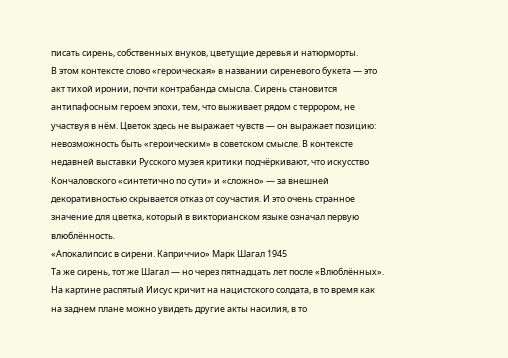писать сирень, собственных внуков, цветущие деревья и натюрморты.
В этом контексте слово «героическая» в названии сиреневого букета — это акт тихой иронии, почти контрабанда смысла. Сирень становится антипафосным героем эпохи, тем, что выживает рядом с террором, не участвуя в нём. Цветок здесь не выражает чувств — он выражает позицию: невозможность быть «героическим» в советском смысле. В контексте недавней выставки Русского музея критики подчёркивают, что искусство Кончаловского «синтетично по сути» и «сложно» — за внешней декоративностью скрывается отказ от соучастия. И это очень странное значение для цветка, который в викторианском языке означал первую влюблённость.
«Апокалипсис в сирени. Каприччио» Марк Шагал 1945
Та же сирень, тот же Шагал — но через пятнадцать лет после «Влюблённых». На картине распятый Иисус кричит на нацистского солдата, в то время как на заднем плане можно увидеть другие акты насилия, в то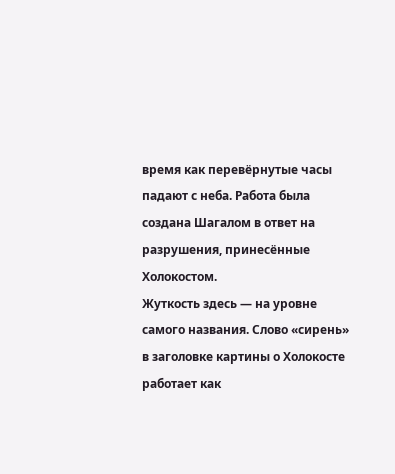время как перевёрнутые часы падают с неба. Работа была создана Шагалом в ответ на разрушения, принесённые Холокостом.
Жуткость здесь — на уровне самого названия. Слово «сирень» в заголовке картины о Холокосте работает как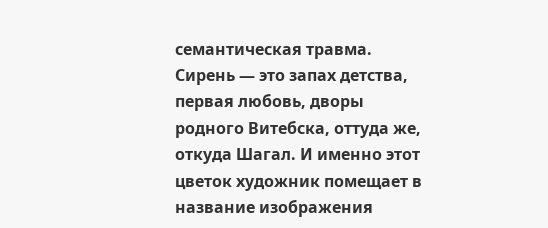семантическая травма. Сирень — это запах детства, первая любовь, дворы родного Витебска, оттуда же, откуда Шагал. И именно этот цветок художник помещает в название изображения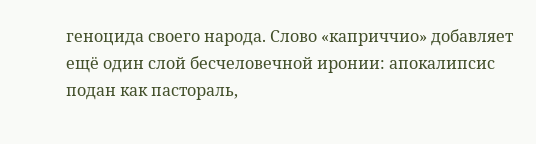геноцида своего народа. Слово «каприччио» добавляет ещё один слой бесчеловечной иронии: апокалипсис подан как пастораль,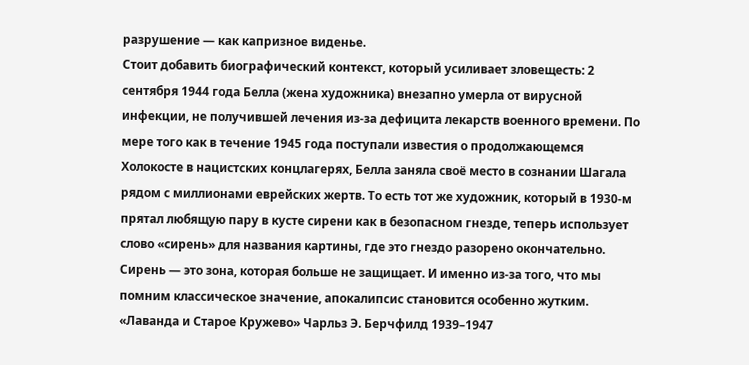разрушение — как капризное виденье.
Стоит добавить биографический контекст, который усиливает зловещесть: 2 сентября 1944 года Белла (жена художника) внезапно умерла от вирусной инфекции, не получившей лечения из-за дефицита лекарств военного времени. По мере того как в течение 1945 года поступали известия о продолжающемся Холокосте в нацистских концлагерях, Белла заняла своё место в сознании Шагала рядом с миллионами еврейских жертв. То есть тот же художник, который в 1930-м прятал любящую пару в кусте сирени как в безопасном гнезде, теперь использует слово «сирень» для названия картины, где это гнездо разорено окончательно. Сирень — это зона, которая больше не защищает. И именно из-за того, что мы помним классическое значение, апокалипсис становится особенно жутким.
«Лаванда и Старое Кружево» Чарльз Э. Берчфилд 1939–1947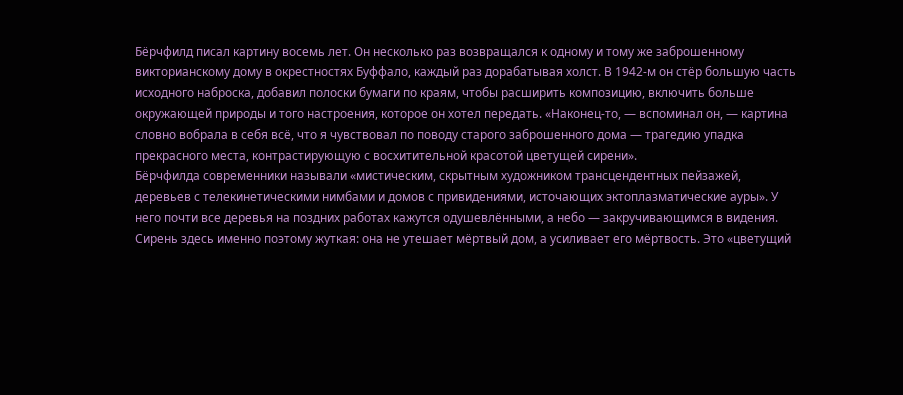Бёрчфилд писал картину восемь лет. Он несколько раз возвращался к одному и тому же заброшенному викторианскому дому в окрестностях Буффало, каждый раз дорабатывая холст. В 1942-м он стёр большую часть исходного наброска, добавил полоски бумаги по краям, чтобы расширить композицию, включить больше окружающей природы и того настроения, которое он хотел передать. «Наконец-то, — вспоминал он, — картина словно вобрала в себя всё, что я чувствовал по поводу старого заброшенного дома — трагедию упадка прекрасного места, контрастирующую с восхитительной красотой цветущей сирени».
Бёрчфилда современники называли «мистическим, скрытным художником трансцендентных пейзажей, деревьев с телекинетическими нимбами и домов с привидениями, источающих эктоплазматические ауры». У него почти все деревья на поздних работах кажутся одушевлёнными, а небо — закручивающимся в видения.
Сирень здесь именно поэтому жуткая: она не утешает мёртвый дом, а усиливает его мёртвость. Это «цветущий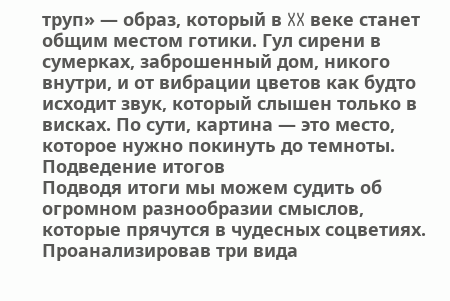труп» — образ, который в XX веке станет общим местом готики. Гул сирени в сумерках, заброшенный дом, никого внутри, и от вибрации цветов как будто исходит звук, который слышен только в висках. По сути, картина — это место, которое нужно покинуть до темноты.
Подведение итогов
Подводя итоги мы можем судить об огромном разнообразии смыслов, которые прячутся в чудесных соцветиях.
Проанализировав три вида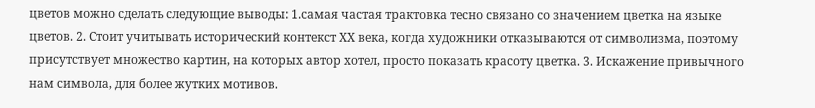цветов можно сделать следующие выводы: 1.самая частая трактовка тесно связано со значением цветка на языке цветов. 2. Стоит учитывать исторический контекст ХХ века, когда художники отказываются от символизма, поэтому присутствует множество картин, на которых автор хотел, просто показать красоту цветка. 3. Искажение привычного нам символа, для более жутких мотивов.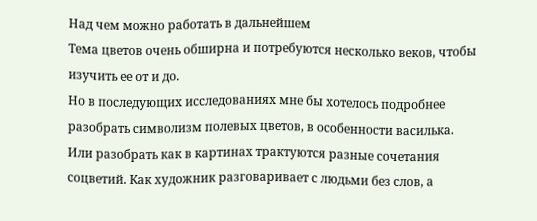Над чем можно работать в дальнейшем
Тема цветов очень обширна и потребуются несколько веков, чтобы изучить ее от и до.
Но в последующих исследованиях мне бы хотелось подробнее разобрать символизм полевых цветов, в особенности василька.
Или разобрать как в картинах трактуются разные сочетания соцветий. Как художник разговаривает с людьми без слов, а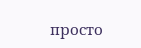просто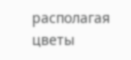располагая цветы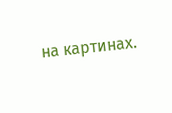на картинах.